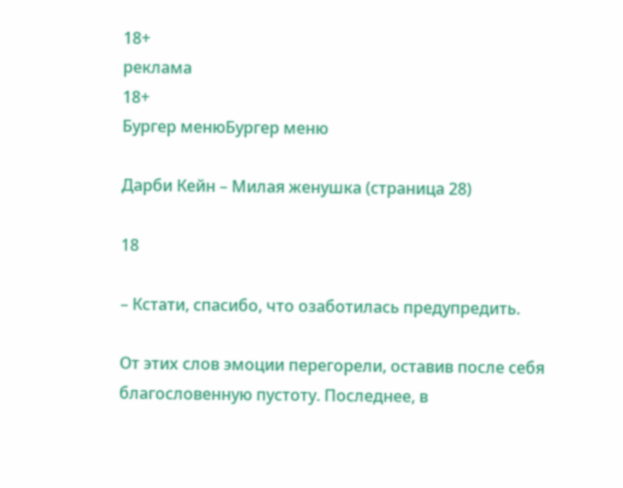18+
реклама
18+
Бургер менюБургер меню

Дарби Кейн – Милая женушка (страница 28)

18

– Кстати, спасибо, что озаботилась предупредить.

От этих слов эмоции перегорели, оставив после себя благословенную пустоту. Последнее, в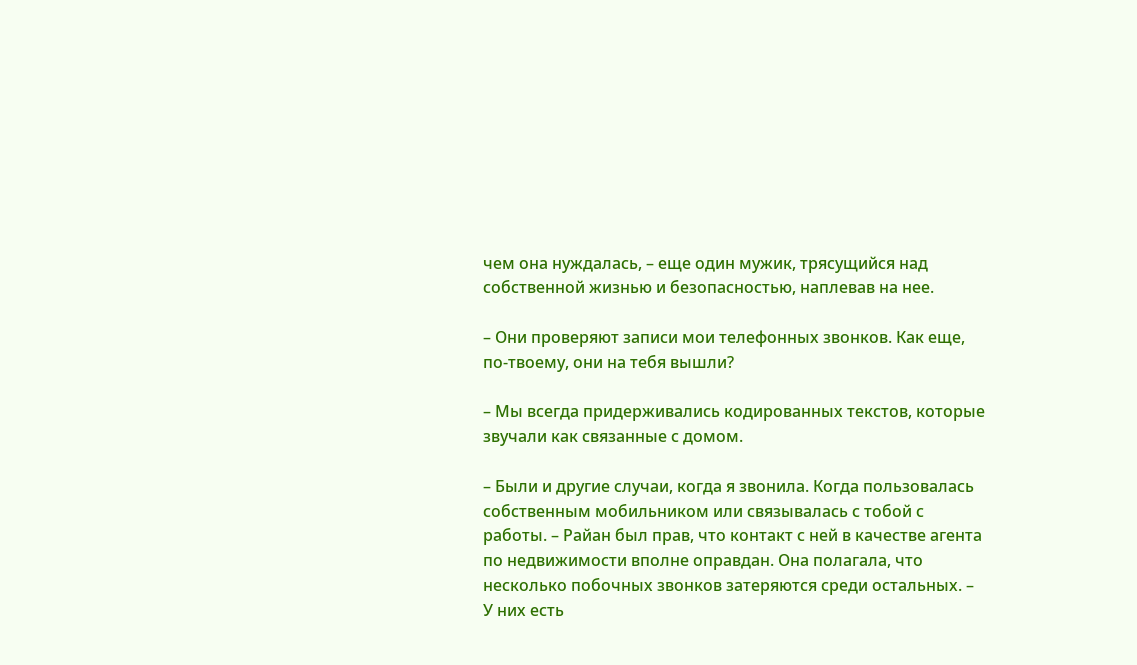чем она нуждалась, – еще один мужик, трясущийся над собственной жизнью и безопасностью, наплевав на нее.

– Они проверяют записи мои телефонных звонков. Как еще, по-твоему, они на тебя вышли?

– Мы всегда придерживались кодированных текстов, которые звучали как связанные с домом.

– Были и другие случаи, когда я звонила. Когда пользовалась собственным мобильником или связывалась с тобой с работы. – Райан был прав, что контакт с ней в качестве агента по недвижимости вполне оправдан. Она полагала, что несколько побочных звонков затеряются среди остальных. – У них есть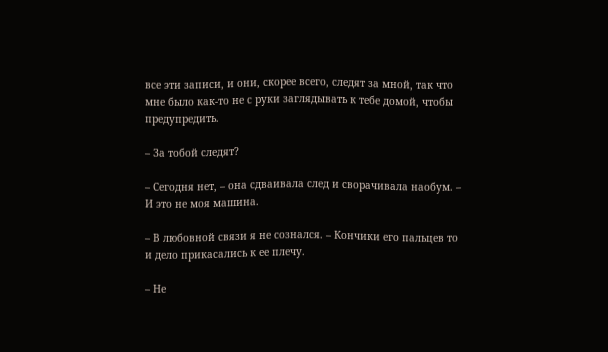все эти записи, и они, скорее всего, следят за мной, так что мне было как-то не с руки заглядывать к тебе домой, чтобы предупредить.

– За тобой следят?

– Сегодня нет, – она сдваивала след и сворачивала наобум. – И это не моя машина.

– В любовной связи я не сознался. – Кончики его пальцев то и дело прикасались к ее плечу.

– Не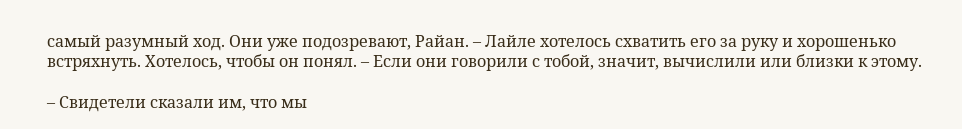самый разумный ход. Они уже подозревают, Райан. – Лайле хотелось схватить его за руку и хорошенько встряхнуть. Хотелось, чтобы он понял. – Если они говорили с тобой, значит, вычислили или близки к этому.

– Свидетели сказали им, что мы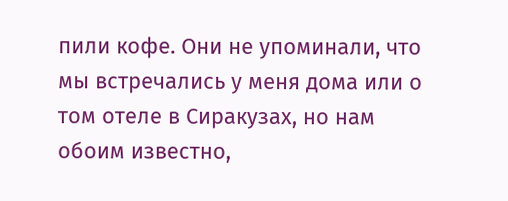пили кофе. Они не упоминали, что мы встречались у меня дома или о том отеле в Сиракузах, но нам обоим известно,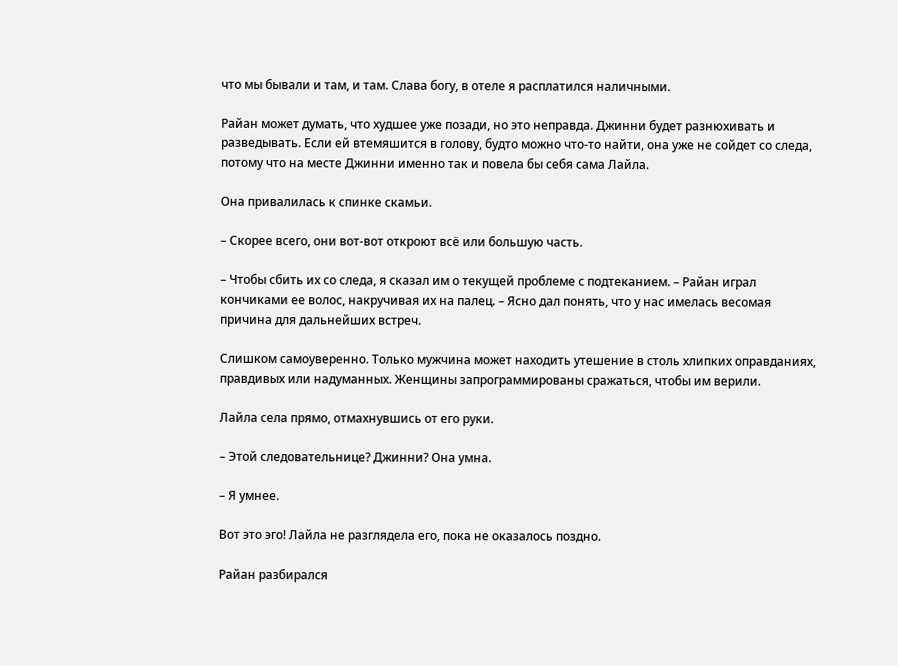что мы бывали и там, и там. Слава богу, в отеле я расплатился наличными.

Райан может думать, что худшее уже позади, но это неправда. Джинни будет разнюхивать и разведывать. Если ей втемяшится в голову, будто можно что-то найти, она уже не сойдет со следа, потому что на месте Джинни именно так и повела бы себя сама Лайла.

Она привалилась к спинке скамьи.

– Скорее всего, они вот-вот откроют всё или большую часть.

– Чтобы сбить их со следа, я сказал им о текущей проблеме с подтеканием. – Райан играл кончиками ее волос, накручивая их на палец. – Ясно дал понять, что у нас имелась весомая причина для дальнейших встреч.

Слишком самоуверенно. Только мужчина может находить утешение в столь хлипких оправданиях, правдивых или надуманных. Женщины запрограммированы сражаться, чтобы им верили.

Лайла села прямо, отмахнувшись от его руки.

– Этой следовательнице? Джинни? Она умна.

– Я умнее.

Вот это эго! Лайла не разглядела его, пока не оказалось поздно.

Райан разбирался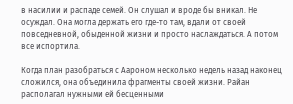в насилии и распаде семей. Он слушал и вроде бы вникал. Не осуждал. Она могла держать его где-то там, вдали от своей повседневной, обыденной жизни и просто наслаждаться. А потом все испортила.

Когда план разобраться с Аароном несколько недель назад наконец сложился, она объединила фрагменты своей жизни. Райан располагал нужными ей бесценными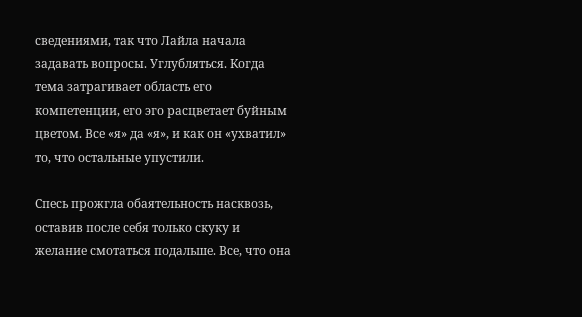сведениями, так что Лайла начала задавать вопросы. Углубляться. Когда тема затрагивает область его компетенции, его эго расцветает буйным цветом. Все «я» да «я», и как он «ухватил» то, что остальные упустили.

Спесь прожгла обаятельность насквозь, оставив после себя только скуку и желание смотаться подальше. Все, что она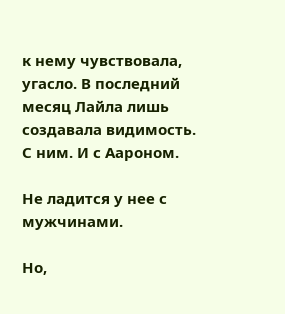к нему чувствовала, угасло. В последний месяц Лайла лишь создавала видимость. С ним. И с Аароном.

Не ладится у нее с мужчинами.

Но,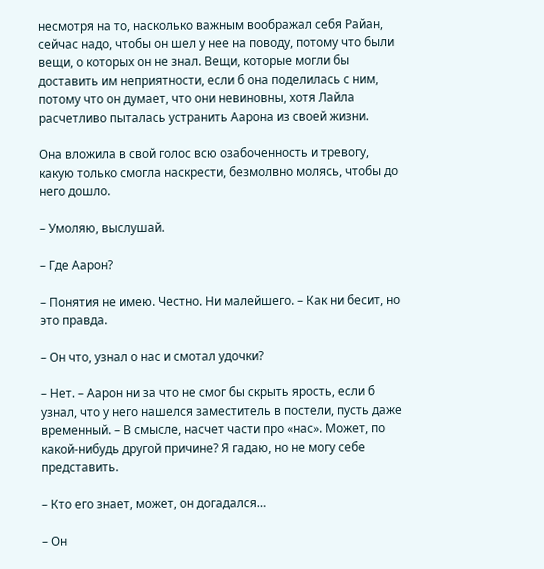несмотря на то, насколько важным воображал себя Райан, сейчас надо, чтобы он шел у нее на поводу, потому что были вещи, о которых он не знал. Вещи, которые могли бы доставить им неприятности, если б она поделилась с ним, потому что он думает, что они невиновны, хотя Лайла расчетливо пыталась устранить Аарона из своей жизни.

Она вложила в свой голос всю озабоченность и тревогу, какую только смогла наскрести, безмолвно молясь, чтобы до него дошло.

– Умоляю, выслушай.

– Где Аарон?

– Понятия не имею. Честно. Ни малейшего. – Как ни бесит, но это правда.

– Он что, узнал о нас и смотал удочки?

– Нет. – Аарон ни за что не смог бы скрыть ярость, если б узнал, что у него нашелся заместитель в постели, пусть даже временный. – В смысле, насчет части про «нас». Может, по какой-нибудь другой причине? Я гадаю, но не могу себе представить.

– Кто его знает, может, он догадался…

– Он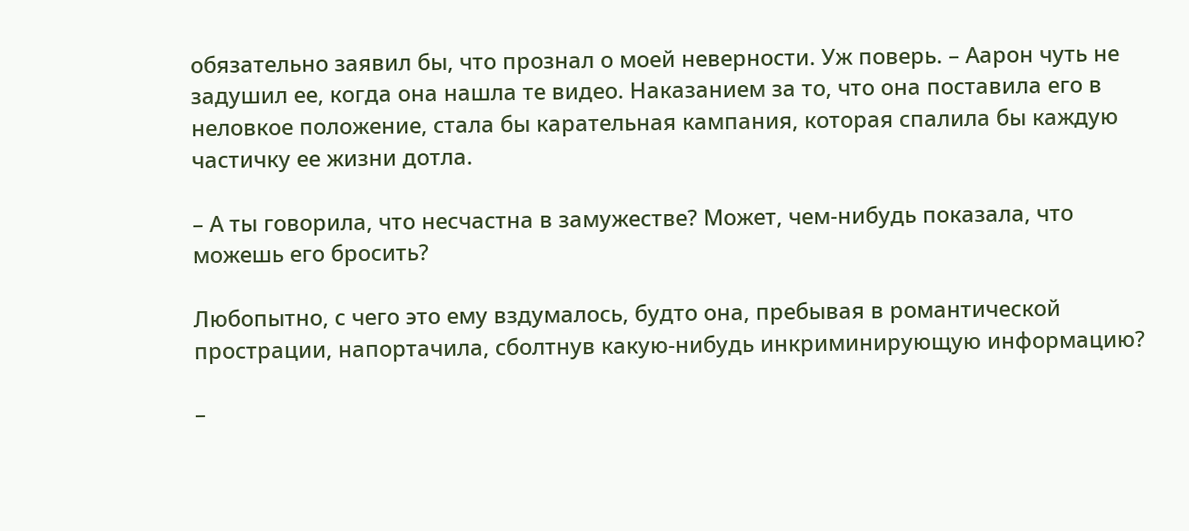обязательно заявил бы, что прознал о моей неверности. Уж поверь. – Аарон чуть не задушил ее, когда она нашла те видео. Наказанием за то, что она поставила его в неловкое положение, стала бы карательная кампания, которая спалила бы каждую частичку ее жизни дотла.

– А ты говорила, что несчастна в замужестве? Может, чем-нибудь показала, что можешь его бросить?

Любопытно, с чего это ему вздумалось, будто она, пребывая в романтической прострации, напортачила, сболтнув какую-нибудь инкриминирующую информацию?

–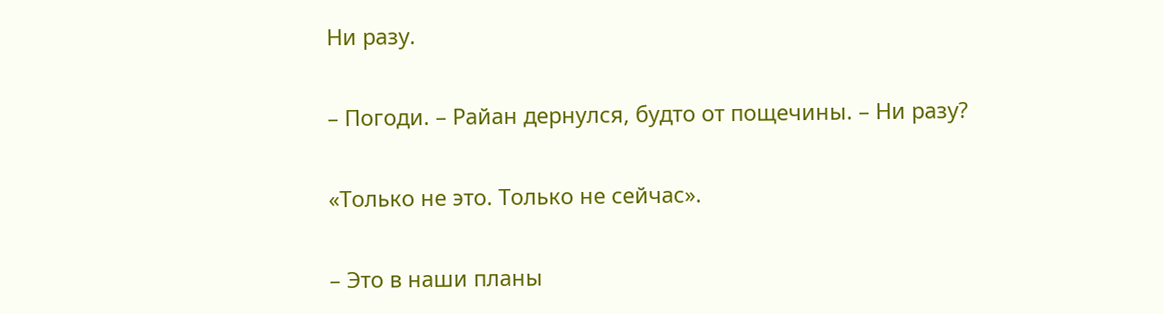Ни разу.

– Погоди. – Райан дернулся, будто от пощечины. – Ни разу?

«Только не это. Только не сейчас».

– Это в наши планы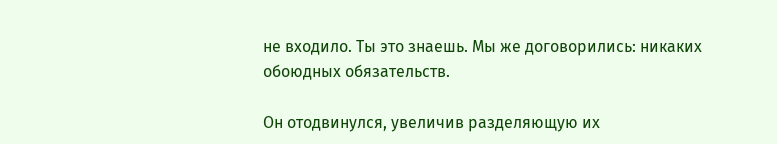не входило. Ты это знаешь. Мы же договорились: никаких обоюдных обязательств.

Он отодвинулся, увеличив разделяющую их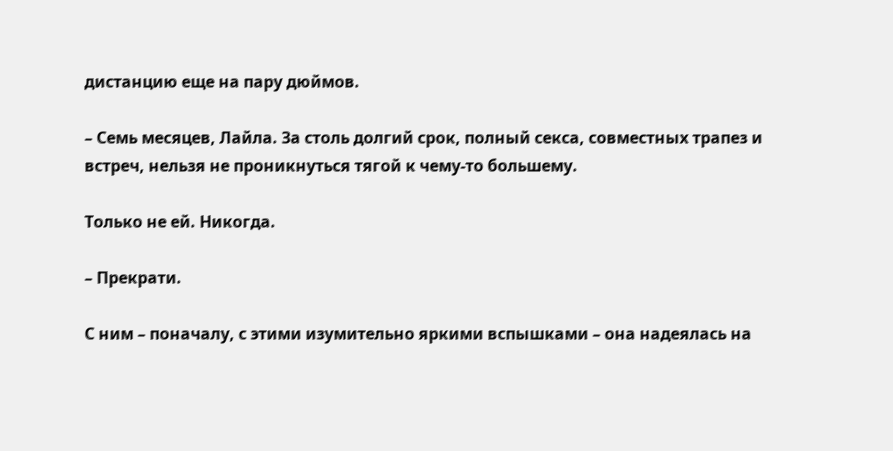дистанцию еще на пару дюймов.

– Семь месяцев, Лайла. За столь долгий срок, полный секса, совместных трапез и встреч, нельзя не проникнуться тягой к чему-то большему.

Только не ей. Никогда.

– Прекрати.

С ним – поначалу, с этими изумительно яркими вспышками – она надеялась на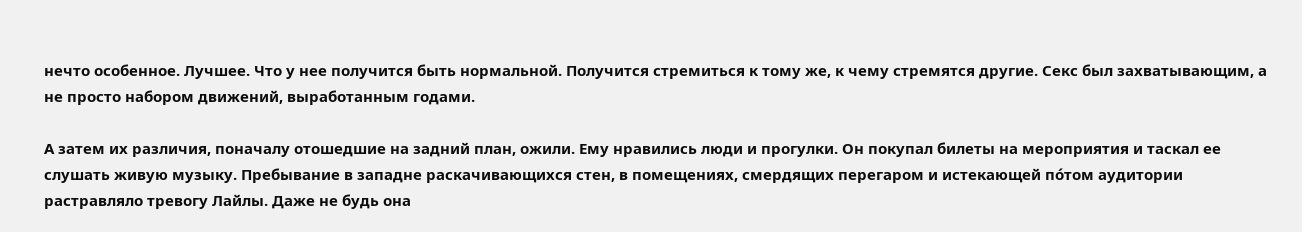нечто особенное. Лучшее. Что у нее получится быть нормальной. Получится стремиться к тому же, к чему стремятся другие. Секс был захватывающим, а не просто набором движений, выработанным годами.

А затем их различия, поначалу отошедшие на задний план, ожили. Ему нравились люди и прогулки. Он покупал билеты на мероприятия и таскал ее слушать живую музыку. Пребывание в западне раскачивающихся стен, в помещениях, смердящих перегаром и истекающей по́том аудитории растравляло тревогу Лайлы. Даже не будь она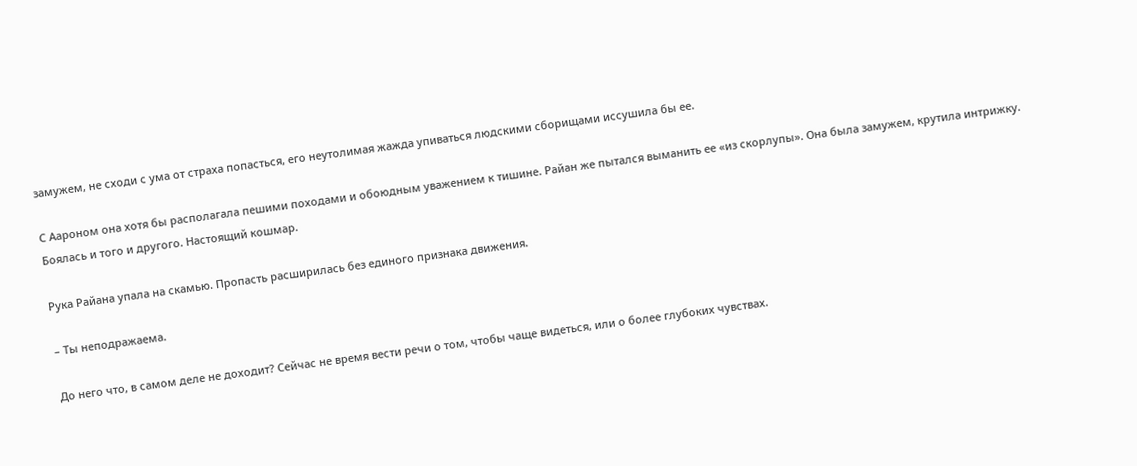замужем, не сходи с ума от страха попасться, его неутолимая жажда упиваться людскими сборищами иссушила бы ее.

С Аароном она хотя бы располагала пешими походами и обоюдным уважением к тишине. Райан же пытался выманить ее «из скорлупы». Она была замужем, крутила интрижку. Боялась и того и другого. Настоящий кошмар.

Рука Райана упала на скамью. Пропасть расширилась без единого признака движения.

– Ты неподражаема.

До него что, в самом деле не доходит? Сейчас не время вести речи о том, чтобы чаще видеться, или о более глубоких чувствах.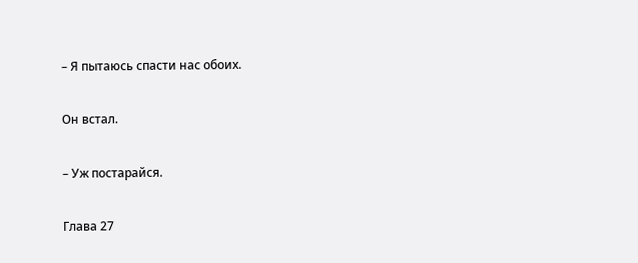– Я пытаюсь спасти нас обоих.

Он встал.

– Уж постарайся.

Глава 27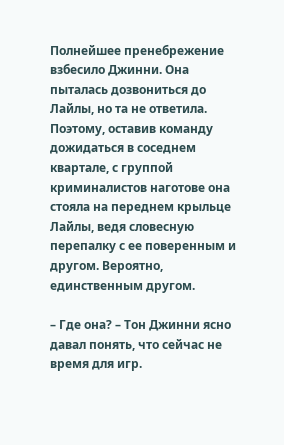Полнейшее пренебрежение взбесило Джинни. Она пыталась дозвониться до Лайлы, но та не ответила. Поэтому, оставив команду дожидаться в соседнем квартале, с группой криминалистов наготове она стояла на переднем крыльце Лайлы, ведя словесную перепалку с ее поверенным и другом. Вероятно, единственным другом.

– Где она? – Тон Джинни ясно давал понять, что сейчас не время для игр.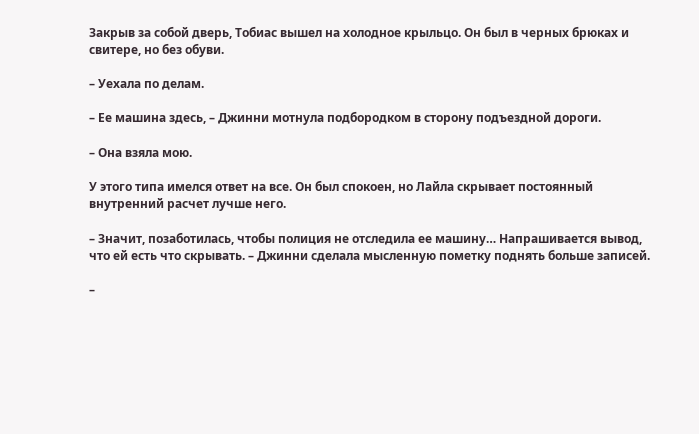Закрыв за собой дверь, Тобиас вышел на холодное крыльцо. Он был в черных брюках и свитере, но без обуви.

– Уехала по делам.

– Ее машина здесь, – Джинни мотнула подбородком в сторону подъездной дороги.

– Она взяла мою.

У этого типа имелся ответ на все. Он был спокоен, но Лайла скрывает постоянный внутренний расчет лучше него.

– Значит, позаботилась, чтобы полиция не отследила ее машину… Напрашивается вывод, что ей есть что скрывать. – Джинни сделала мысленную пометку поднять больше записей.

–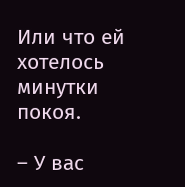Или что ей хотелось минутки покоя.

– У вас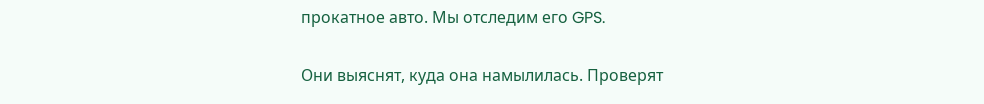прокатное авто. Мы отследим его GPS.

Они выяснят, куда она намылилась. Проверят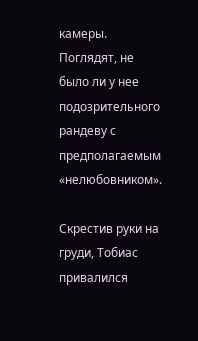камеры. Поглядят, не было ли у нее подозрительного рандеву с предполагаемым «нелюбовником».

Скрестив руки на груди, Тобиас привалился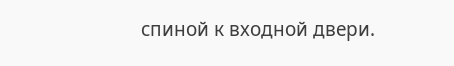спиной к входной двери.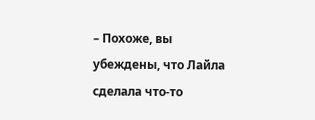– Похоже, вы убеждены, что Лайла сделала что-то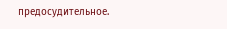предосудительное.